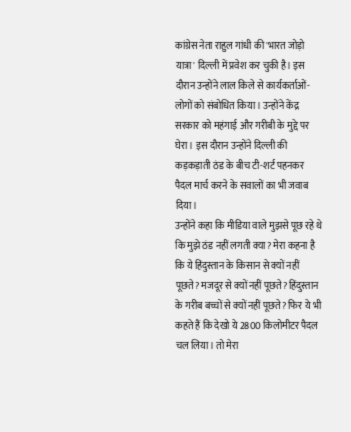कांग्रेस नेता राहुल गांधी की 'भारत जोड़ो यात्रा' दिल्ली में प्रवेश कर चुकी है। इस दौरान उन्होंने लाल किले से कार्यकर्ताओं-लोगों को संबोधित किया। उन्होंने केंद्र सरकार को महंगाई और गरीबी के मुद्दे पर घेरा। इस दौरान उन्होंने दिल्ली की कड़कड़ाती ठंड के बीच टी-शर्ट पहनकर पैदल मार्च करने के सवालों का भी जवाब दिया।
उन्होंने कहा कि मीडिया वाले मुझसे पूछ रहे थे कि मुझे ठंड नहीं लगती क्या? मेरा कहना है कि ये हिंदुस्तान के किसान से क्यों नहीं पूछते? मजदूर से क्यों नहीं पूछते? हिंदुस्तान के गरीब बच्चों से क्यों नहीं पूछते? फिर ये भी कहते हैं कि देखो ये 2800 किलोमीटर पैदल चल लिया। तो मेरा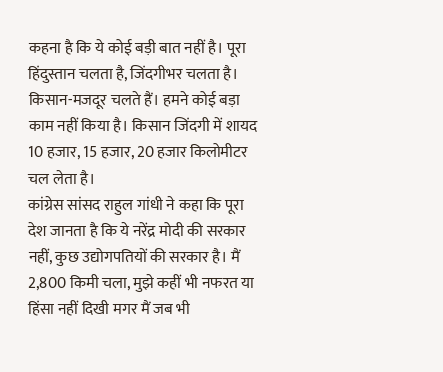कहना है कि ये कोई बड़ी बात नहीं है। पूरा हिंदुस्तान चलता है, जिंदगीभर चलता है। किसान-मजदूर चलते हैं। हमने कोई बड़ा काम नहीं किया है। किसान जिंदगी में शायद 10 हजार, 15 हजार, 20 हजार किलोमीटर चल लेता है।
कांग्रेस सांसद राहुल गांधी ने कहा कि पूरा देश जानता है कि ये नरेंद्र मोदी की सरकार नहीं, कुछ उद्योगपतियों की सरकार है। मैं 2,800 किमी चला, मुझे कहीं भी नफरत या हिंसा नहीं दिखी मगर मैं जब भी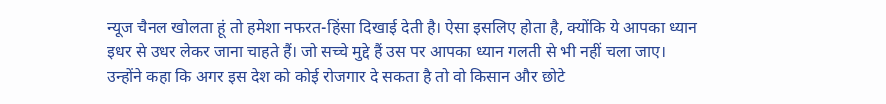न्यूज चैनल खोलता हूं तो हमेशा नफरत-हिंसा दिखाई देती है। ऐसा इसलिए होता है, क्योंकि ये आपका ध्यान इधर से उधर लेकर जाना चाहते हैं। जो सच्चे मुद्दे हैं उस पर आपका ध्यान गलती से भी नहीं चला जाए।
उन्होंने कहा कि अगर इस देश को कोई रोजगार दे सकता है तो वो किसान और छोटे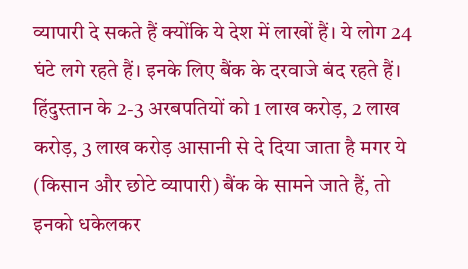व्यापारी दे सकते हैं क्योंकि ये देश में लाखों हैं। ये लोग 24 घंटे लगे रहते हैं। इनके लिए बैंक के दरवाजे बंद रहते हैं। हिंदुस्तान के 2-3 अरबपतियों को 1 लाख करोड़, 2 लाख करोड़, 3 लाख करोड़ आसानी से दे दिया जाता है मगर ये (किसान और छोटे व्यापारी) बैंक के सामने जाते हैं, तो इनको धकेलकर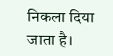निकला दिया जाता है।